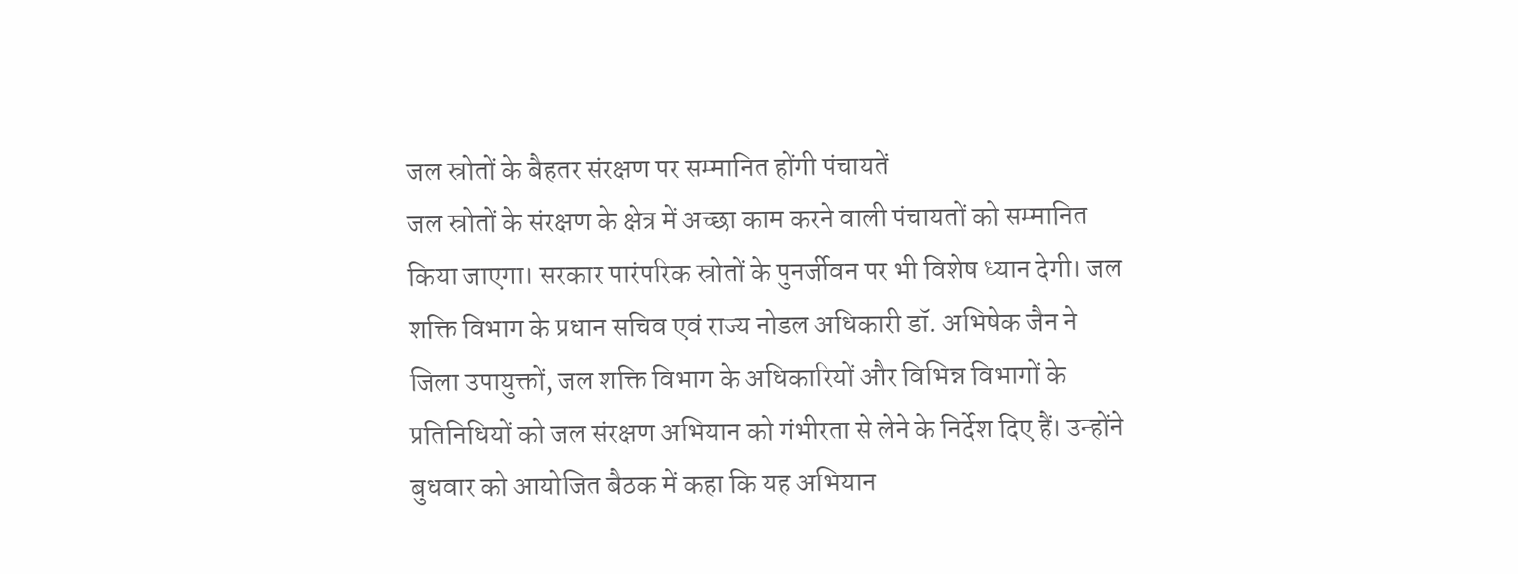जल स्रोतों के बैहतर संरक्षण पर सम्मानित होंगी पंचायतें
जल स्रोतों के संरक्षण के क्षेत्र में अच्छा काम करने वाली पंचायतों को सम्मानित किया जाएगा। सरकार पारंपरिक स्रोतों के पुनर्जीवन पर भी विशेष ध्यान देगी। जल शक्ति विभाग के प्रधान सचिव एवं राज्य नोडल अधिकारी डॉ. अभिषेक जैन ने जिला उपायुक्तों, जल शक्ति विभाग के अधिकारियों और विभिन्न विभागों के प्रतिनिधियों को जल संरक्षण अभियान को गंभीरता से लेने के निर्देश दिए हैं। उन्होंने बुधवार को आयोजित बैठक में कहा कि यह अभियान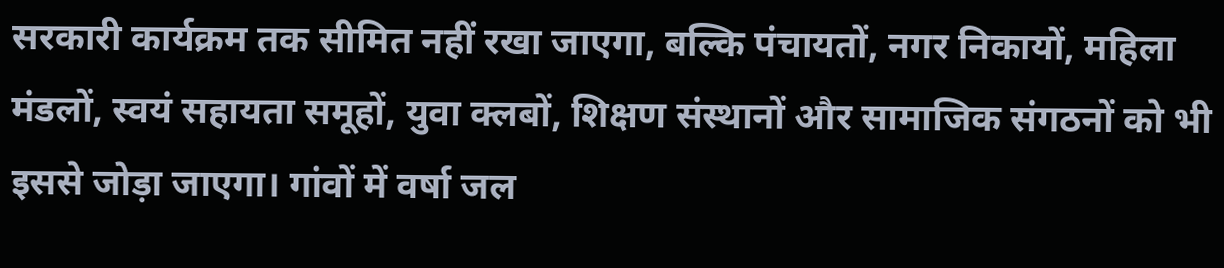सरकारी कार्यक्रम तक सीमित नहीं रखा जाएगा, बल्कि पंचायतों, नगर निकायों, महिला मंडलों, स्वयं सहायता समूहों, युवा क्लबों, शिक्षण संस्थानों और सामाजिक संगठनों को भी इससे जोड़ा जाएगा। गांवों में वर्षा जल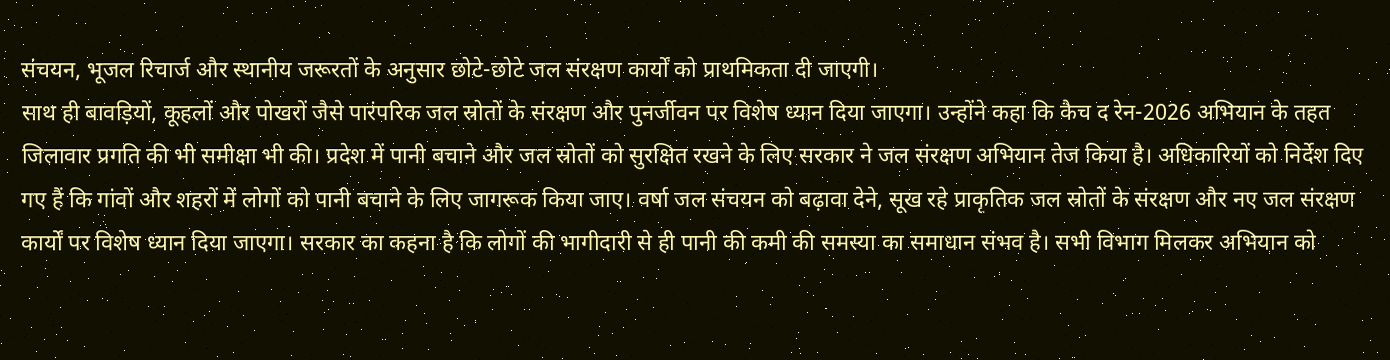संचयन, भूजल रिचार्ज और स्थानीय जरूरतों के अनुसार छोटे-छोटे जल संरक्षण कार्यों को प्राथमिकता दी जाएगी।
साथ ही बावड़ियों, कूहलों और पोखरों जैसे पारंपरिक जल स्रोतों के संरक्षण और पुनर्जीवन पर विशेष ध्यान दिया जाएगा। उन्होंने कहा कि कैच द रेन-2026 अभियान के तहत जिलावार प्रगति की भी समीक्षा भी की। प्रदेश में पानी बचाने और जल स्रोतों को सुरक्षित रखने के लिए सरकार ने जल संरक्षण अभियान तेज किया है। अधिकारियों को निर्देश दिए गए हैं कि गांवों और शहरों में लोगों को पानी बचाने के लिए जागरूक किया जाए। वर्षा जल संचयन को बढ़ावा देने, सूख रहे प्राकृतिक जल स्रोतों के संरक्षण और नए जल संरक्षण कार्यों पर विशेष ध्यान दिया जाएगा। सरकार का कहना है कि लोगों की भागीदारी से ही पानी की कमी की समस्या का समाधान संभव है। सभी विभाग मिलकर अभियान को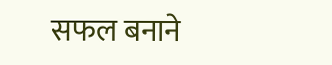सफल बनाने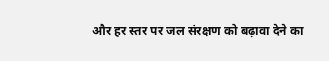और हर स्तर पर जल संरक्षण को बढ़ावा देने का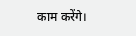काम करेंगे।